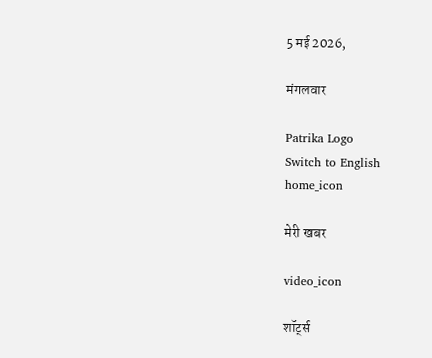5 मई 2026,

मंगलवार

Patrika Logo
Switch to English
home_icon

मेरी खबर

video_icon

शॉर्ट्स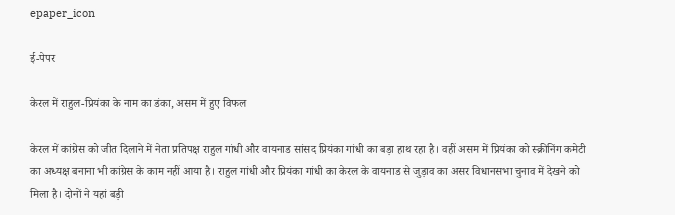epaper_icon

ई-पेपर

केरल में राहुल-प्रियंका के नाम का डंका, असम में हुए विफल

केरल में कांग्रेस को जीत दिलाने में नेता प्रतिपक्ष राहुल गांधी और वायनाड सांसद प्रियंका गांधी का बड़ा हाथ रहा है। वहीं असम में प्रियंका को स्क्रीनिंग कमेटी का अध्यक्ष बनाना भी कांग्रेस के काम नहीं आया है। राहुल गांधी और प्रियंका गांधी का केरल के वायनाड से जुड़ाव का असर विधानसभा चुनाव में देखने को मिला है। दोनों ने यहां बड़ी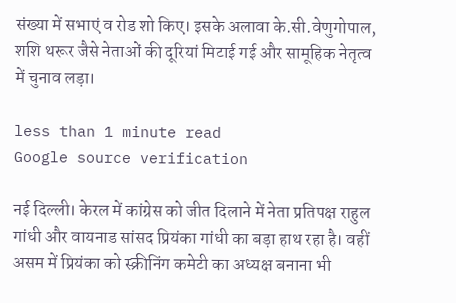संख्या में सभाएं व रोड शो किए। इसके अलावा के.सी.वेणुगोपाल, शशि थरूर जैसे नेताओं की दूरियां मिटाई गई और सामूहिक नेतृत्व में चुनाव लड़ा।

less than 1 minute read
Google source verification

नई दिल्ली। केरल में कांग्रेस को जीत दिलाने में नेता प्रतिपक्ष राहुल गांधी और वायनाड सांसद प्रियंका गांधी का बड़ा हाथ रहा है। वहीं असम में प्रियंका को स्क्रीनिंग कमेटी का अध्यक्ष बनाना भी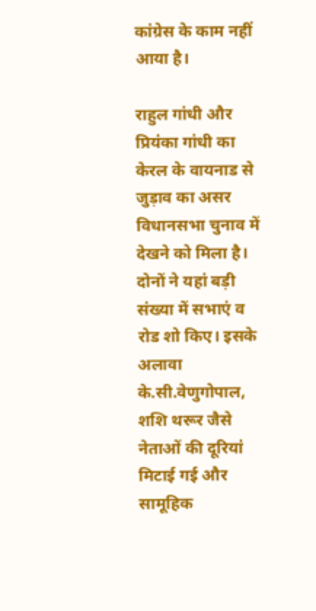कांग्रेस के काम नहीं आया है।

राहुल गांधी और प्रियंका गांधी का केरल के वायनाड से जुड़ाव का असर विधानसभा चुनाव में देखने को मिला है। दोनों ने यहां बड़ी संख्या में सभाएं व रोड शो किए। इसके अलावा के.सी.वेणुगोपाल, शशि थरूर जैसे नेताओं की दूरियां मिटाई गई और सामूहिक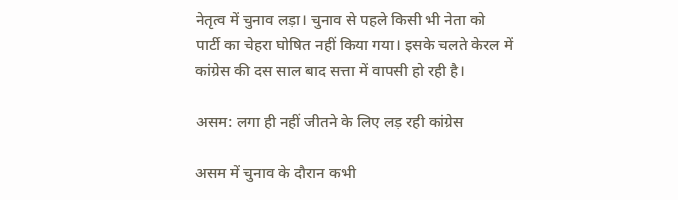नेतृत्व में चुनाव लड़ा। चुनाव से पहले किसी भी नेता को पार्टी का चेहरा घोषित नहीं किया गया। इसके चलते केरल में कांग्रेस की दस साल बाद सत्ता में वापसी हो रही है।

असम: लगा ही नहीं जीतने के लिए लड़ रही कांग्रेस

असम में चुनाव के दौरान कभी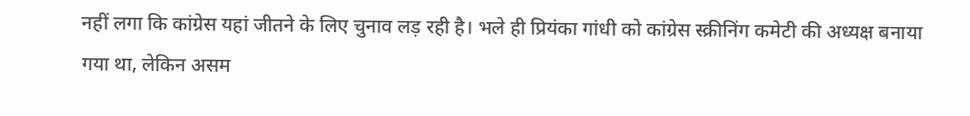नहीं लगा कि कांग्रेस यहां जीतने के लिए चुनाव लड़ रही है। भले ही प्रियंका गांधी को कांग्रेस स्क्रीनिंग कमेटी की अध्यक्ष बनाया गया था, लेकिन असम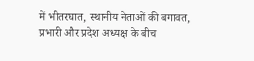में भीतरघात, स्थानीय नेताओं की बगावत, प्रभारी और प्रदेश अध्यक्ष के बीच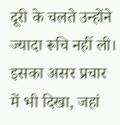दूरी के चलते उन्होंने ज्यादा रूचि नहीं ली। इसका असर प्रचार में भी दिखा, जहां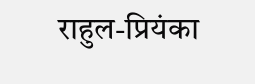राहुल-प्रियंका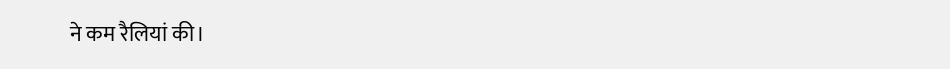ने कम रैलियां की।